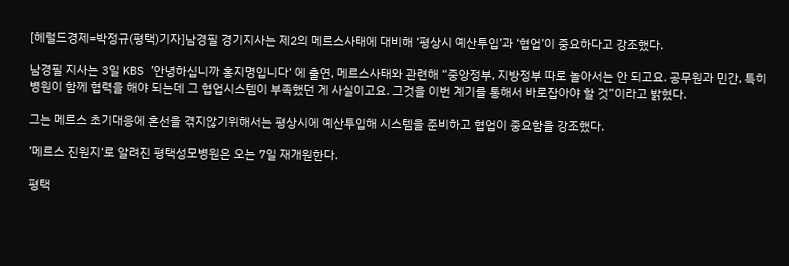[헤럴드경제=박정규(평택)기자]남경필 경기지사는 제2의 메르스사태에 대비해 ‘평상시 예산투입’과 ‘협업’이 중요하다고 강조했다.

남경필 지사는 3일 KBS ’안녕하십니까 홍지명입니다‘ 에 출연, 메르스사태와 관련해 “중앙정부, 지방정부 따로 놀아서는 안 되고요. 공무원과 민간, 특히 병원이 함께 협력을 해야 되는데 그 협업시스템이 부족했던 게 사실이고요. 그것을 이번 계기를 통해서 바로잡아야 할 것”이라고 밝혔다.

그는 메르스 초기대응에 혼선을 겪지않기위해서는 평상시에 예산투입해 시스템을 준비하고 협업이 중요함을 강조했다.

’메르스 진원지‘로 알려진 평택성모병원은 오는 7일 재개원한다.

평택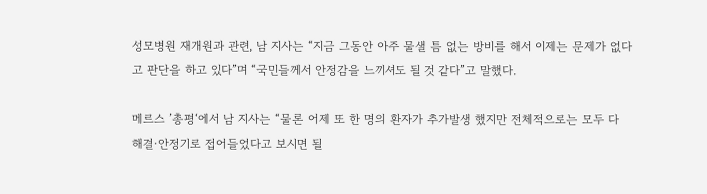성모병원 재개원과 관련, 남 지사는 “지금 그동안 아주 물샐 틈 없는 방비를 해서 이제는 문제가 없다고 판단을 하고 있다”며 “국민들께서 안정감을 느끼셔도 될 것 같다”고 말했다.

메르스 ’총평‘에서 남 지사는 “물론 어제 또 한 명의 환자가 추가발생 했지만 전체적으로는 모두 다 해결·안정기로 접어들었다고 보시면 될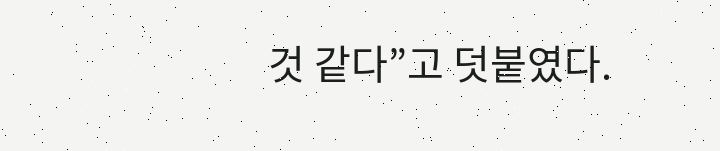것 같다”고 덧붙였다.